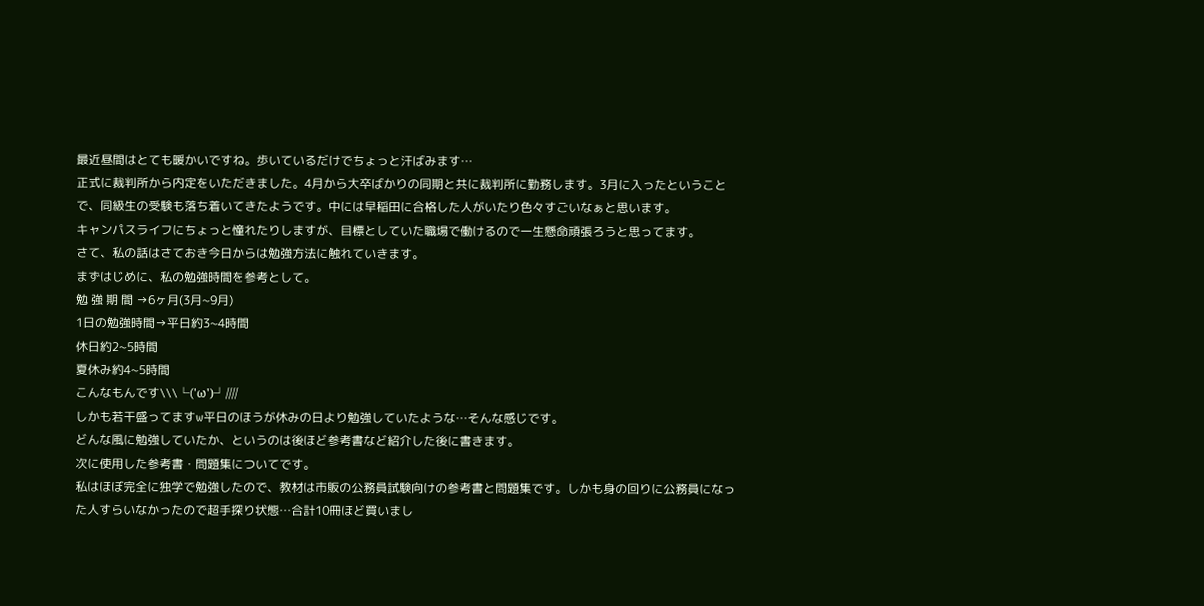最近昼間はとても暖かいですね。歩いているだけでちょっと汗ばみます…
正式に裁判所から内定をいただきました。4月から大卒ばかりの同期と共に裁判所に勤務します。3月に入ったということで、同級生の受験も落ち着いてきたようです。中には早稲田に合格した人がいたり色々すごいなぁと思います。
キャンパスライフにちょっと憧れたりしますが、目標としていた職場で働けるので一生懸命頑張ろうと思ってます。
さて、私の話はさておき今日からは勉強方法に触れていきます。
まずはじめに、私の勉強時間を参考として。
勉 強 期 間 →6ヶ月(3月~9月)
1日の勉強時間→平日約3~4時間
休日約2~5時間
夏休み約4~5時間
こんなもんです\\\└('ω')┘////
しかも若干盛ってますw平日のほうが休みの日より勉強していたような…そんな感じです。
どんな風に勉強していたか、というのは後ほど参考書など紹介した後に書きます。
次に使用した参考書・問題集についてです。
私はほぼ完全に独学で勉強したので、教材は市販の公務員試験向けの参考書と問題集です。しかも身の回りに公務員になった人すらいなかったので超手探り状態…合計10冊ほど買いまし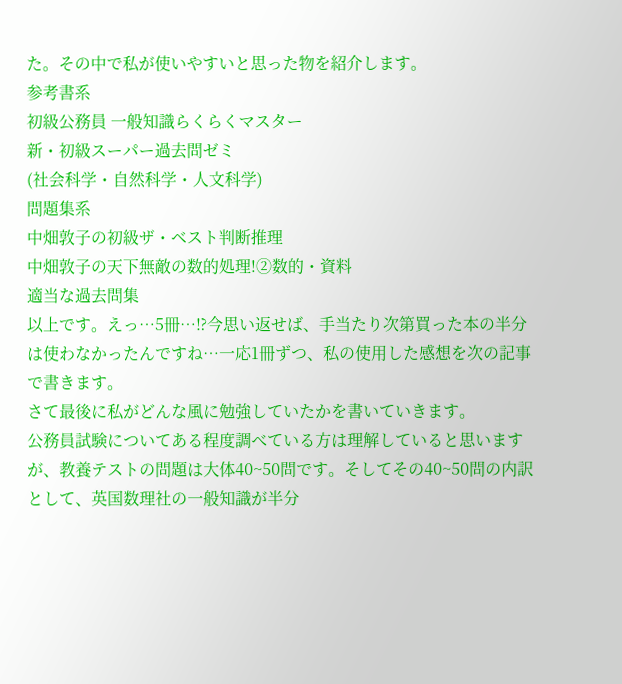た。その中で私が使いやすいと思った物を紹介します。
参考書系
初級公務員 一般知識らくらくマスター
新・初級スーパー過去問ゼミ
(社会科学・自然科学・人文科学)
問題集系
中畑敦子の初級ザ・ベスト判断推理
中畑敦子の天下無敵の数的処理!②数的・資料
適当な過去問集
以上です。えっ…5冊…⁉今思い返せば、手当たり次第買った本の半分は使わなかったんですね…一応1冊ずつ、私の使用した感想を次の記事で書きます。
さて最後に私がどんな風に勉強していたかを書いていきます。
公務員試験についてある程度調べている方は理解していると思いますが、教養テストの問題は大体40~50問です。そしてその40~50問の内訳として、英国数理社の一般知識が半分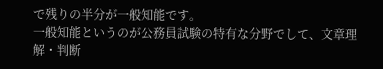で残りの半分が一般知能です。
一般知能というのが公務員試験の特有な分野でして、文章理解・判断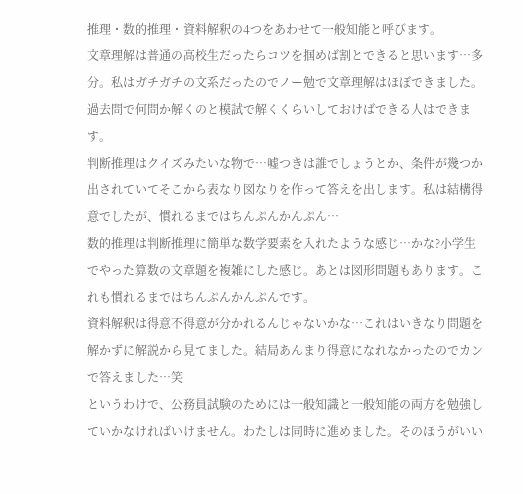推理・数的推理・資料解釈の4つをあわせて一般知能と呼びます。
文章理解は普通の高校生だったらコツを掴めば割とできると思います…多分。私はガチガチの文系だったのでノー勉で文章理解はほぼできました。
過去問で何問か解くのと模試で解くくらいしておけばできる人はできます。
判断推理はクイズみたいな物で…嘘つきは誰でしょうとか、条件が幾つか出されていてそこから表なり図なりを作って答えを出します。私は結構得意でしたが、慣れるまではちんぷんかんぷん…
数的推理は判断推理に簡単な数学要素を入れたような感じ…かな?小学生でやった算数の文章題を複雑にした感じ。あとは図形問題もあります。これも慣れるまではちんぷんかんぷんです。
資料解釈は得意不得意が分かれるんじゃないかな…これはいきなり問題を解かずに解説から見てました。結局あんまり得意になれなかったのでカンで答えました…笑
というわけで、公務員試験のためには一般知識と一般知能の両方を勉強していかなければいけません。わたしは同時に進めました。そのほうがいい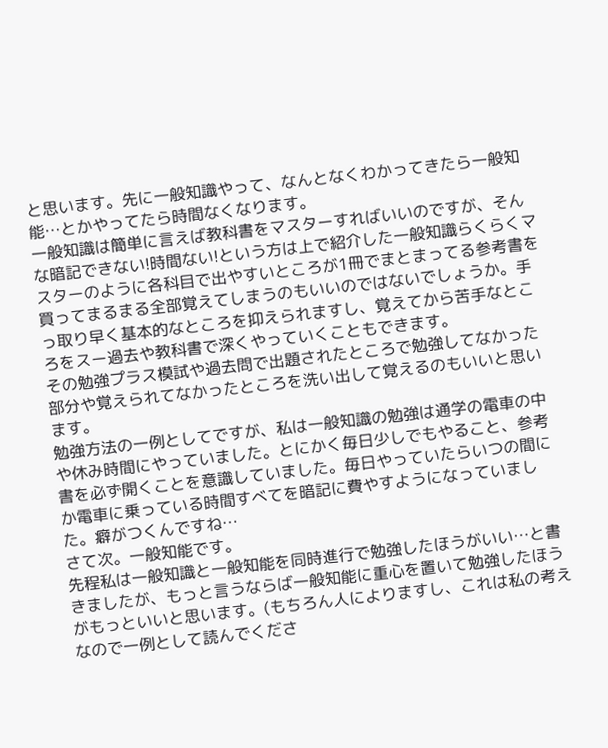と思います。先に一般知識やって、なんとなくわかってきたら一般知能…とかやってたら時間なくなります。
一般知識は簡単に言えば教科書をマスターすればいいのですが、そんな暗記できない!時間ない!という方は上で紹介した一般知識らくらくマスターのように各科目で出やすいところが1冊でまとまってる参考書を買ってまるまる全部覚えてしまうのもいいのではないでしょうか。手っ取り早く基本的なところを抑えられますし、覚えてから苦手なところをスー過去や教科書で深くやっていくこともできます。
その勉強プラス模試や過去問で出題されたところで勉強してなかった部分や覚えられてなかったところを洗い出して覚えるのもいいと思います。
勉強方法の一例としてですが、私は一般知識の勉強は通学の電車の中や休み時間にやっていました。とにかく毎日少しでもやること、参考書を必ず開くことを意識していました。毎日やっていたらいつの間にか電車に乗っている時間すべてを暗記に費やすようになっていました。癖がつくんですね…
さて次。一般知能です。
先程私は一般知識と一般知能を同時進行で勉強したほうがいい…と書きましたが、もっと言うならば一般知能に重心を置いて勉強したほうがもっといいと思います。(もちろん人によりますし、これは私の考えなので一例として読んでくださ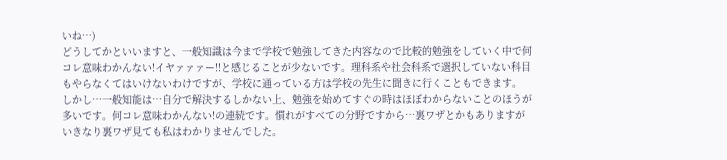いね…)
どうしてかといいますと、一般知識は今まで学校で勉強してきた内容なので比較的勉強をしていく中で何コレ意味わかんない!イヤァァァー!!と感じることが少ないです。理科系や社会科系で選択していない科目もやらなくてはいけないわけですが、学校に通っている方は学校の先生に聞きに行くこともできます。
しかし…一般知能は…自分で解決するしかない上、勉強を始めてすぐの時はほぼわからないことのほうが多いです。何コレ意味わかんない!の連続です。慣れがすべての分野ですから…裏ワザとかもありますがいきなり裏ワザ見ても私はわかりませんでした。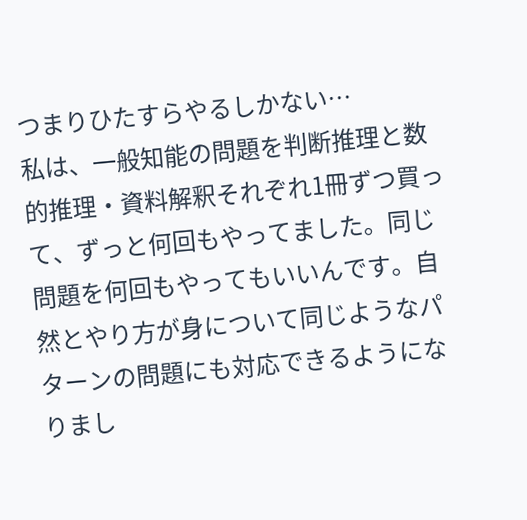つまりひたすらやるしかない…
私は、一般知能の問題を判断推理と数的推理・資料解釈それぞれ1冊ずつ買って、ずっと何回もやってました。同じ問題を何回もやってもいいんです。自然とやり方が身について同じようなパターンの問題にも対応できるようになりまし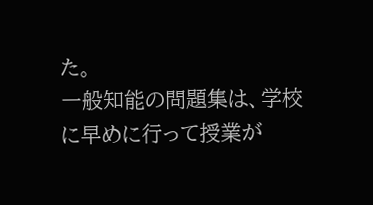た。
一般知能の問題集は、学校に早めに行って授業が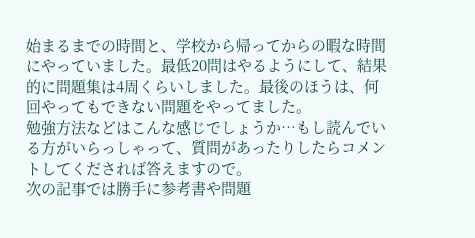始まるまでの時間と、学校から帰ってからの暇な時間にやっていました。最低20問はやるようにして、結果的に問題集は4周くらいしました。最後のほうは、何回やってもできない問題をやってました。
勉強方法などはこんな感じでしょうか…もし読んでいる方がいらっしゃって、質問があったりしたらコメントしてくだされば答えますので。
次の記事では勝手に参考書や問題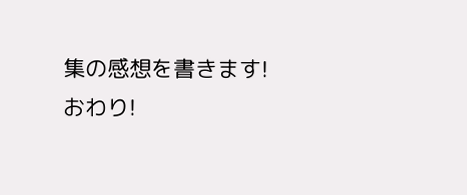集の感想を書きます!
おわり!